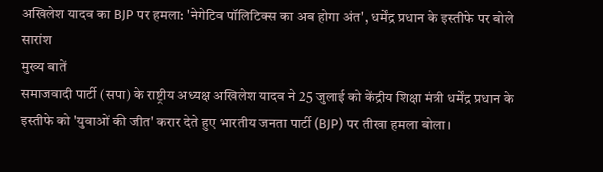अखिलेश यादव का BJP पर हमला: 'नेगेटिव पॉलिटिक्स का अब होगा अंत', धर्मेंद्र प्रधान के इस्तीफे पर बोले
सारांश
मुख्य बातें
समाजवादी पार्टी (सपा) के राष्ट्रीय अध्यक्ष अखिलेश यादव ने 25 जुलाई को केंद्रीय शिक्षा मंत्री धर्मेंद्र प्रधान के इस्तीफे को 'युवाओं की जीत' करार देते हुए भारतीय जनता पार्टी (BJP) पर तीखा हमला बोला।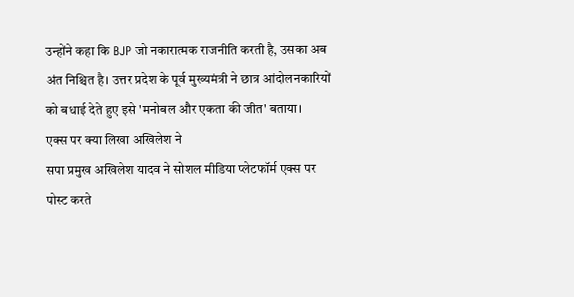उन्होंने कहा कि BJP जो नकारात्मक राजनीति करती है, उसका अब अंत निश्चित है। उत्तर प्रदेश के पूर्व मुख्यमंत्री ने छात्र आंदोलनकारियों को बधाई देते हुए इसे 'मनोबल और एकता की जीत' बताया।
एक्स पर क्या लिखा अखिलेश ने
सपा प्रमुख अखिलेश यादव ने सोशल मीडिया प्लेटफॉर्म एक्स पर पोस्ट करते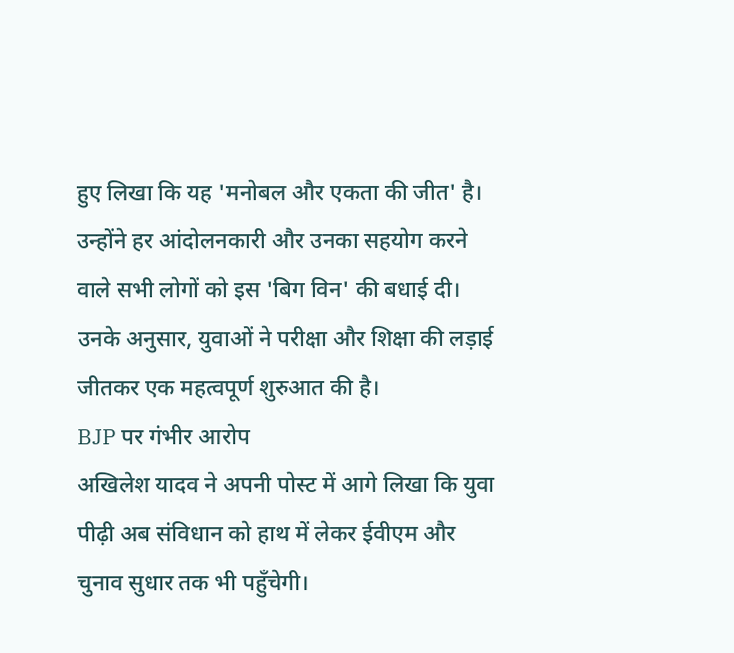हुए लिखा कि यह 'मनोबल और एकता की जीत' है। उन्होंने हर आंदोलनकारी और उनका सहयोग करने वाले सभी लोगों को इस 'बिग विन' की बधाई दी। उनके अनुसार, युवाओं ने परीक्षा और शिक्षा की लड़ाई जीतकर एक महत्वपूर्ण शुरुआत की है।
BJP पर गंभीर आरोप
अखिलेश यादव ने अपनी पोस्ट में आगे लिखा कि युवा पीढ़ी अब संविधान को हाथ में लेकर ईवीएम और चुनाव सुधार तक भी पहुँचेगी।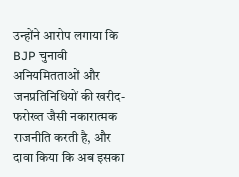उन्होंने आरोप लगाया कि BJP चुनावी अनियमितताओं और जनप्रतिनिधियों की खरीद-फरोख्त जैसी नकारात्मक राजनीति करती है, और दावा किया कि अब इसका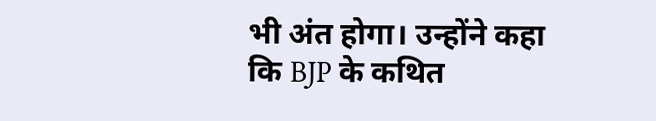भी अंत होगा। उन्होंने कहा कि BJP के कथित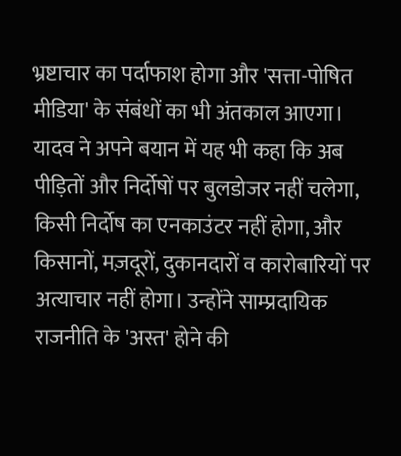भ्रष्टाचार का पर्दाफाश होगा और 'सत्ता-पोषित मीडिया' के संबंधों का भी अंतकाल आएगा।
यादव ने अपने बयान में यह भी कहा कि अब पीड़ितों और निर्दोषों पर बुलडोजर नहीं चलेगा, किसी निर्दोष का एनकाउंटर नहीं होगा, और किसानों, मज़दूरों, दुकानदारों व कारोबारियों पर अत्याचार नहीं होगा। उन्होंने साम्प्रदायिक राजनीति के 'अस्त' होने की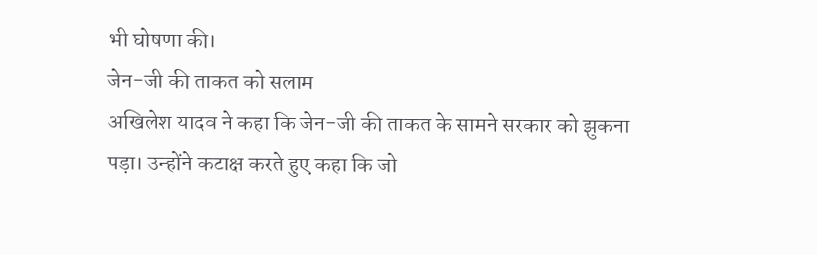भी घोषणा की।
जेन-जी की ताकत को सलाम
अखिलेश यादव ने कहा कि जेन-जी की ताकत के सामने सरकार को झुकना पड़ा। उन्होंने कटाक्ष करते हुए कहा कि जो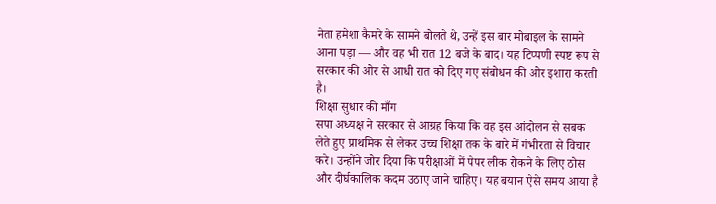नेता हमेशा कैमरे के सामने बोलते थे, उन्हें इस बार मोबाइल के सामने आना पड़ा — और वह भी रात 12 बजे के बाद। यह टिप्पणी स्पष्ट रूप से सरकार की ओर से आधी रात को दिए गए संबोधन की ओर इशारा करती है।
शिक्षा सुधार की माँग
सपा अध्यक्ष ने सरकार से आग्रह किया कि वह इस आंदोलन से सबक लेते हुए प्राथमिक से लेकर उच्च शिक्षा तक के बारे में गंभीरता से विचार करे। उन्होंने जोर दिया कि परीक्षाओं में पेपर लीक रोकने के लिए ठोस और दीर्घकालिक कदम उठाए जाने चाहिए। यह बयान ऐसे समय आया है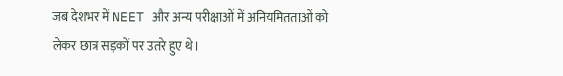जब देशभर में NEET और अन्य परीक्षाओं में अनियमितताओं को लेकर छात्र सड़कों पर उतरे हुए थे।